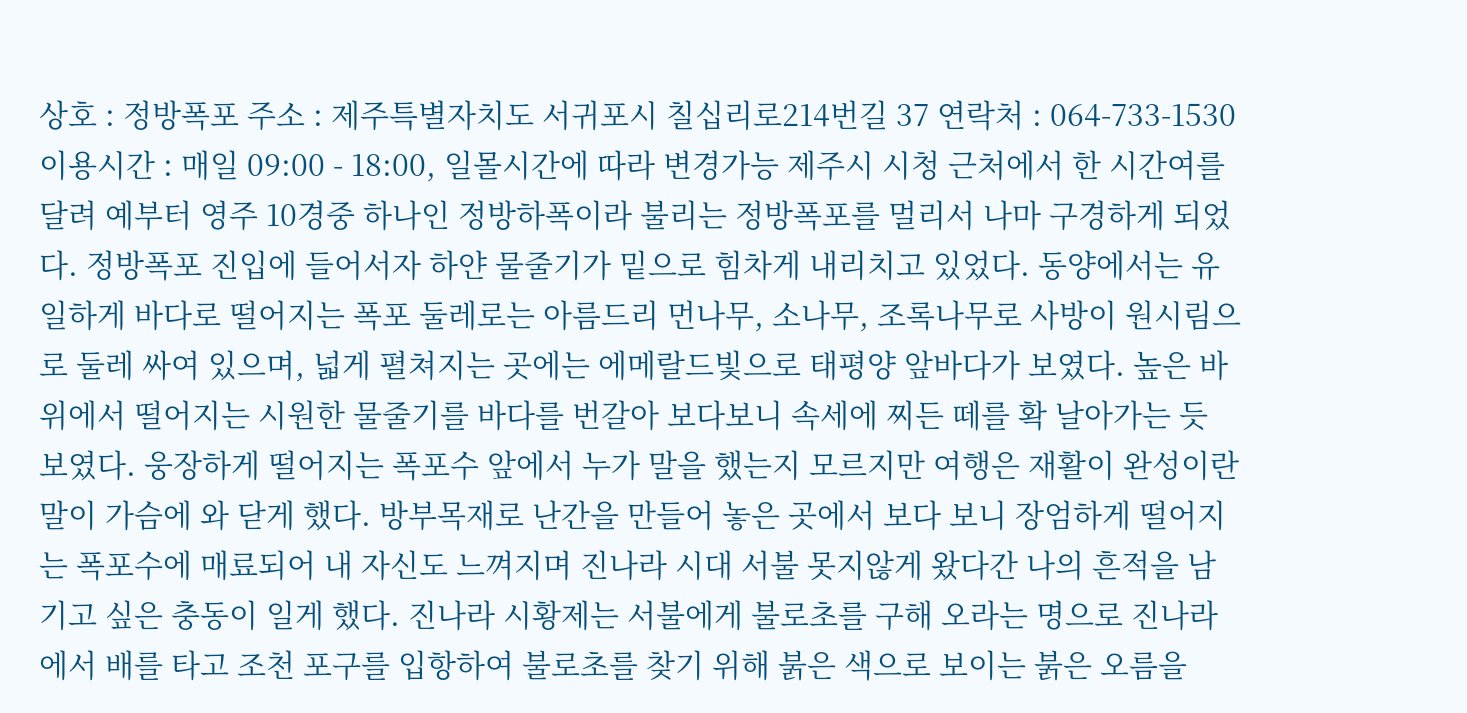상호 : 정방폭포 주소 : 제주특별자치도 서귀포시 칠십리로214번길 37 연락처 : 064-733-1530 이용시간 : 매일 09:00 - 18:00, 일몰시간에 따라 변경가능 제주시 시청 근처에서 한 시간여를 달려 예부터 영주 10경중 하나인 정방하폭이라 불리는 정방폭포를 멀리서 나마 구경하게 되었다. 정방폭포 진입에 들어서자 하얀 물줄기가 밑으로 힘차게 내리치고 있었다. 동양에서는 유일하게 바다로 떨어지는 폭포 둘레로는 아름드리 먼나무, 소나무, 조록나무로 사방이 원시림으로 둘레 싸여 있으며, 넓게 펼쳐지는 곳에는 에메랄드빛으로 태평양 앞바다가 보였다. 높은 바위에서 떨어지는 시원한 물줄기를 바다를 번갈아 보다보니 속세에 찌든 떼를 확 날아가는 듯 보였다. 웅장하게 떨어지는 폭포수 앞에서 누가 말을 했는지 모르지만 여행은 재활이 완성이란 말이 가슴에 와 닫게 했다. 방부목재로 난간을 만들어 놓은 곳에서 보다 보니 장엄하게 떨어지는 폭포수에 매료되어 내 자신도 느껴지며 진나라 시대 서불 못지않게 왔다간 나의 흔적을 남기고 싶은 충동이 일게 했다. 진나라 시황제는 서불에게 불로초를 구해 오라는 명으로 진나라에서 배를 타고 조천 포구를 입항하여 불로초를 찾기 위해 붉은 색으로 보이는 붉은 오름을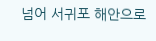넘어 서귀포 해안으로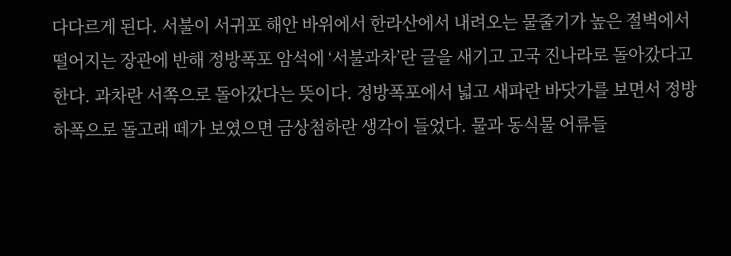다다르게 된다. 서불이 서귀포 해안 바위에서 한라산에서 내려오는 물줄기가 높은 절벽에서 떨어지는 장관에 반해 정방폭포 암석에 ‘서불과차’란 글을 새기고 고국 진나라로 돌아갔다고 한다. 과차란 서쪽으로 돌아갔다는 뜻이다. 정방폭포에서 넓고 새파란 바닷가를 보면서 정방하폭으로 돌고래 떼가 보였으면 금상첨하란 생각이 들었다. 물과 동식물 어류들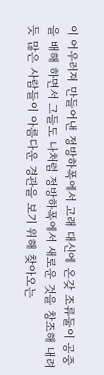이 어우러져 만들어낸 정방하폭에서 고래 대신에 온갖 조류둘이 공중을 배해 하면서 그들도 나처럼 정방하폭에서 새로운 것을 창조해 내려 듯 많은 사람들이 아름다운 경관을 보기 위해 찾아오는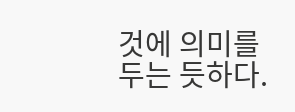것에 의미를 두는 듯하다.